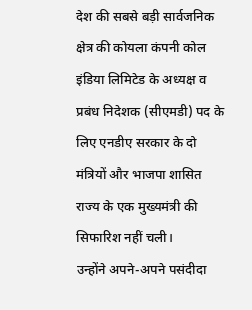देश की सबसे बड़ी सार्वजनिक क्षेत्र की कोयला कंपनी कोल इंडिया लिमिटेड के अध्यक्ष व प्रबंध निदेशक (सीएमडी) पद के लिए एनडीए सरकार के दो मंत्रियों और भाजपा शासित राज्य के एक मुख्यमंत्री की सिफारिश नहीं चली।
उन्होंने अपने-अपने पसंदीदा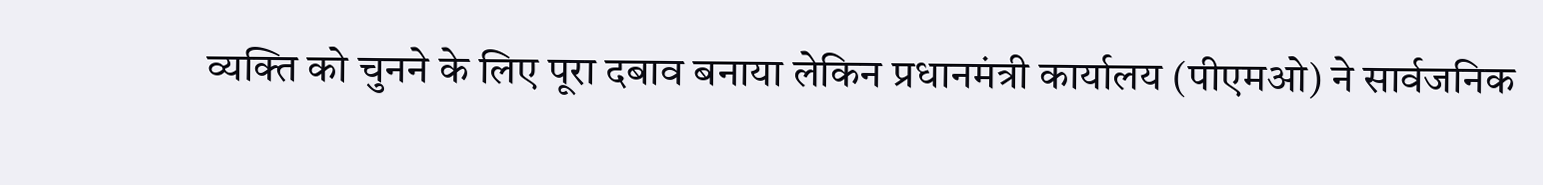व्यक्ति को चुनने के लिए पूरा दबाव बनाया लेकिन प्रधानमंत्री कार्यालय (पीएमओ) ने सार्वजनिक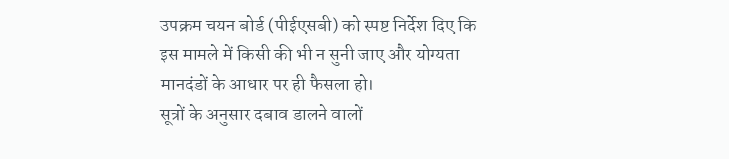उपक्रम चयन बोर्ड (पीईएसबी) को स्पष्ट निर्देश दिए कि इस मामले में किसी की भी न सुनी जाए और योग्यता मानदंडों के आधार पर ही फैसला हो।
सूत्रों के अनुसार दबाव डालने वालों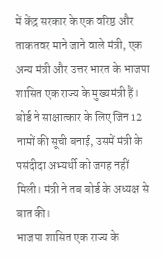में केंद्र सरकार के एक वरिष्ठ और ताकतवर माने जाने वाले मंत्री, एक अन्य मंत्री और उत्तर भारत के भाजपा शासित एक राज्य के मुख्यमंत्री हैं। बोर्ड ने साक्षात्कार के लिए जिन 12 नामों की सूची बनाई, उसमें मंत्री के पसंदीदा अभ्यर्थी को जगह नहीं मिली। मंत्री ने तब बोर्ड के अध्यक्ष से बात की।
भाजपा शासित एक राज्य के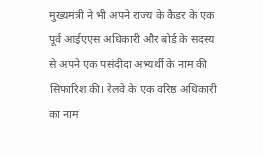मुख्यमंत्री ने भी अपने राज्य के कैडर के एक पूर्व आईएएस अधिकारी और बोर्ड के सदस्य से अपने एक पसंदीदा अभ्यर्थी के नाम की सिफारिश की। रेलवे के एक वरिष्ठ अधिकारी का नाम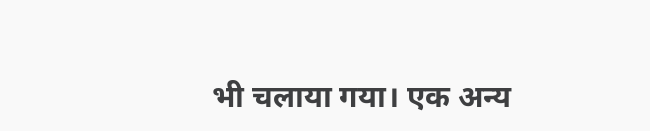भी चलाया गया। एक अन्य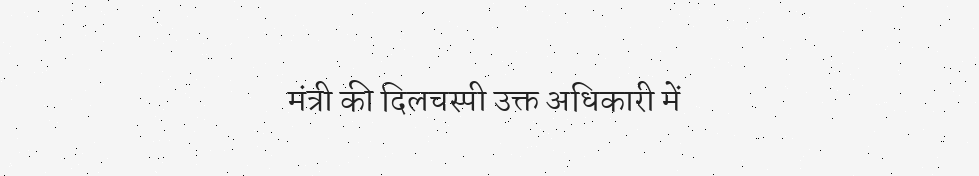मंत्री की दिलचस्पी उक्त अधिकारी में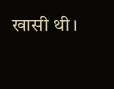खासी थी।